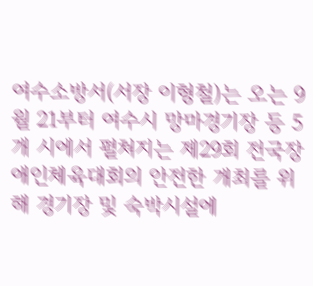여수소방서(서장 이형철)는 오는 9월 21부터 여수시 망마경기장 등 5개 시에서 펼쳐지는 제29회 전국장애인체육대회의 안전한 개최를 위해 경기장 및 숙박시설에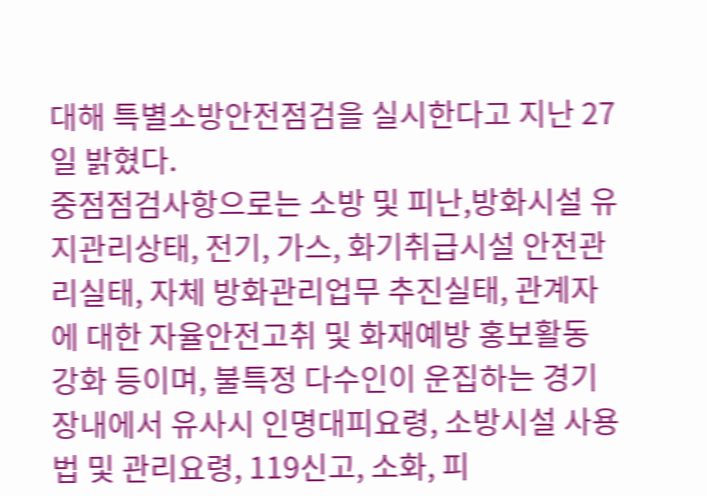대해 특별소방안전점검을 실시한다고 지난 27일 밝혔다.
중점점검사항으로는 소방 및 피난,방화시설 유지관리상태, 전기, 가스, 화기취급시설 안전관리실태, 자체 방화관리업무 추진실태, 관계자에 대한 자율안전고취 및 화재예방 홍보활동 강화 등이며, 불특정 다수인이 운집하는 경기장내에서 유사시 인명대피요령, 소방시설 사용법 및 관리요령, 119신고, 소화, 피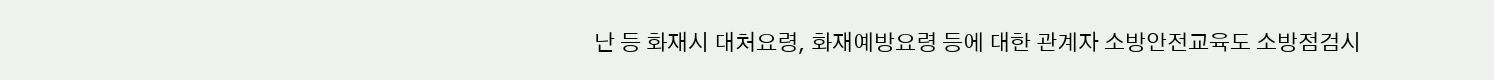난 등 화재시 대처요령, 화재예방요령 등에 대한 관계자 소방안전교육도 소방점검시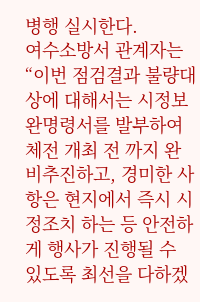병행 실시한다.
여수소방서 관계자는 “이번 점검결과 불량대상에 대해서는 시정보완명령서를 발부하여 체전 개최 전 까지 완비추진하고, 경미한 사항은 현지에서 즉시 시정조치 하는 등 안전하게 행사가 진행될 수 있도록 최선을 다하겠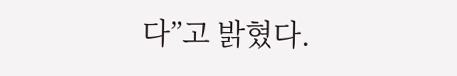다”고 밝혔다.